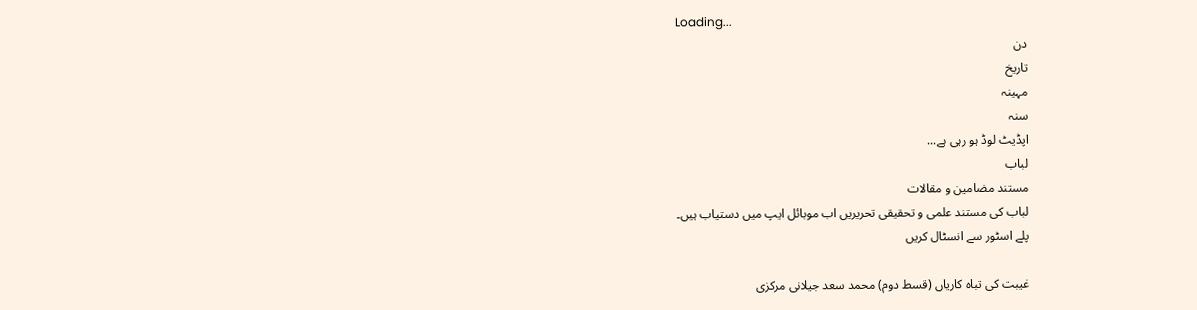Loading...
دن
تاریخ
مہینہ
سنہ
اپڈیٹ لوڈ ہو رہی ہے...
لباب
مستند مضامین و مقالات
لباب کی مستند علمی و تحقیقی تحریریں اب موبائل ایپ میں دستیاب ہیں۔
پلے اسٹور سے انسٹال کریں

غیبت کی تباہ کاریاں (قسط دوم) محمد سعد جیلانی مرکزی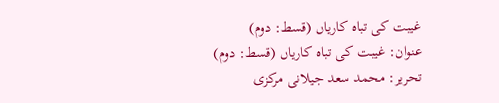غیبت کی تباہ کاریاں (قسط: دوم)
عنوان: غیبت کی تباہ کاریاں (قسط: دوم)
تحریر: محمد سعد جیلانی مرکزی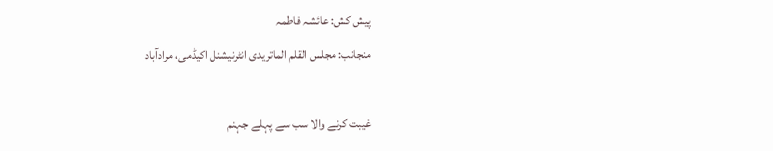پیش کش: عائشہ فاطمہ
منجانب: مجلس القلم الماتریدی انٹرنیشنل اکیڈمی، مرادآباد

غیبت کرنے والا سب سے پہلے جہنم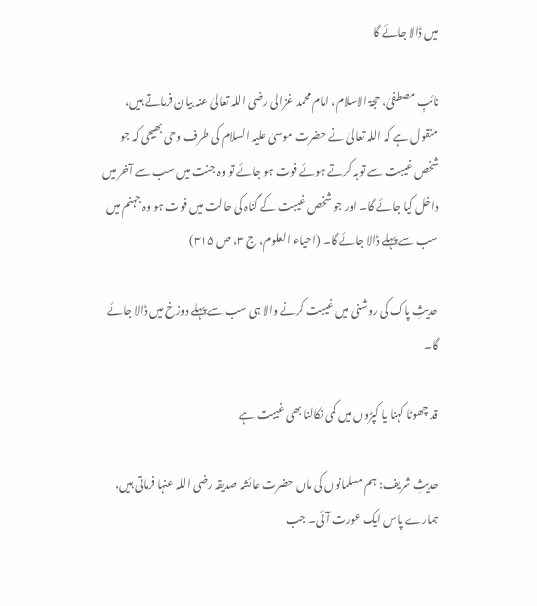میں ڈالا جائے گا

نائبِ مصطفیٰ، حجۃ الاسلام، امام محمد غزالی رضی اللہ تعالیٰ عنہ بیان فرماتے ہیں، منقول ہے کہ اللہ تعالیٰ نے حضرت موسیٰ علیہ السلام کی طرف وحی بھیجی کہ جو شخص غیبت سے توبہ کرتے ہوئے فوت ہو جائے تو وہ جنت میں سب سے آخر میں داخل کیا جائے گا۔ اور جو شخص غیبت کے گناہ کی حالت میں فوت ہو وہ جہنم میں سب سے پہلے ڈالا جائے گا۔ (احیاء العلوم، ج ۳، ص ۳۱۵)

حدیثِ پاک کی روشنی میں غیبت کرنے والا ہی سب سے پہلے دوزخ میں ڈالا جائے گا۔

قد چھوٹا کہنا یا کپڑوں میں کمی نکالنا بھی غیبت ہے

حدیثِ شریف: ہم مسلمانوں کی ماں حضرت عائشہ صدیقہ رضی اللہ عنہا فرماتی ہیں، ہمارے پاس ایک عورت آئی۔ جب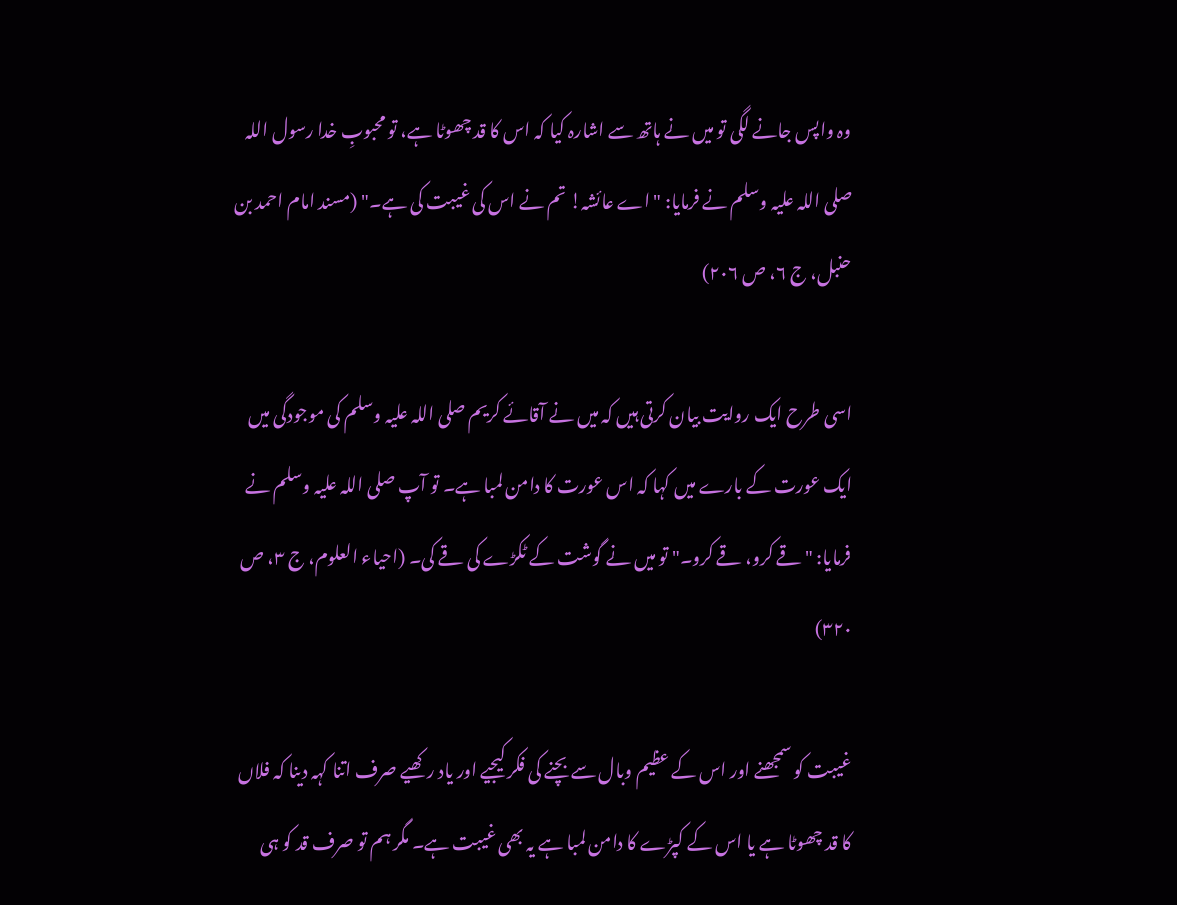وہ واپس جانے لگی تو میں نے ہاتھ سے اشارہ کیا کہ اس کا قد چھوٹا ہے، تو محبوبِ خدا رسول اللہ صلی اللہ علیہ وسلم نے فرمایا: "اے عائشہ! تم نے اس کی غیبت کی ہے۔" (مسند امام احمد بن حنبل، ج ۶، ص ۲۰۶)

اسی طرح ایک روایت بیان کرتی ہیں کہ میں نے آقائے کریم صلی اللہ علیہ وسلم کی موجودگی میں ایک عورت کے بارے میں کہا کہ اس عورت کا دامن لمبا ہے۔ تو آپ صلی اللہ علیہ وسلم نے فرمایا: "قے کرو، قے کرو۔" تو میں نے گوشت کے ٹکڑے کی قے کی۔ (احیاء العلوم، ج ۳، ص ۳۲۰)

غیبت کو سمجھنے اور اس کے عظیم وبال سے بچنے کی فکر کیجیے اور یاد رکھیے صرف اتنا کہہ دینا کہ فلاں کا قد چھوٹا ہے یا اس کے کپڑے کا دامن لمبا ہے یہ بھی غیبت ہے۔ مگر ہم تو صرف قد کو ہی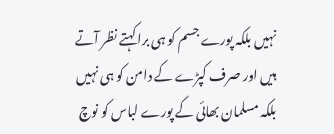نہیں بلکہ پورے جسم کو ہی برا کہتے نظر آتے ہیں اور صرف کپڑے کے دامن کو ہی نہیں بلکہ مسلمان بھائی کے پورے لباس کو نوچ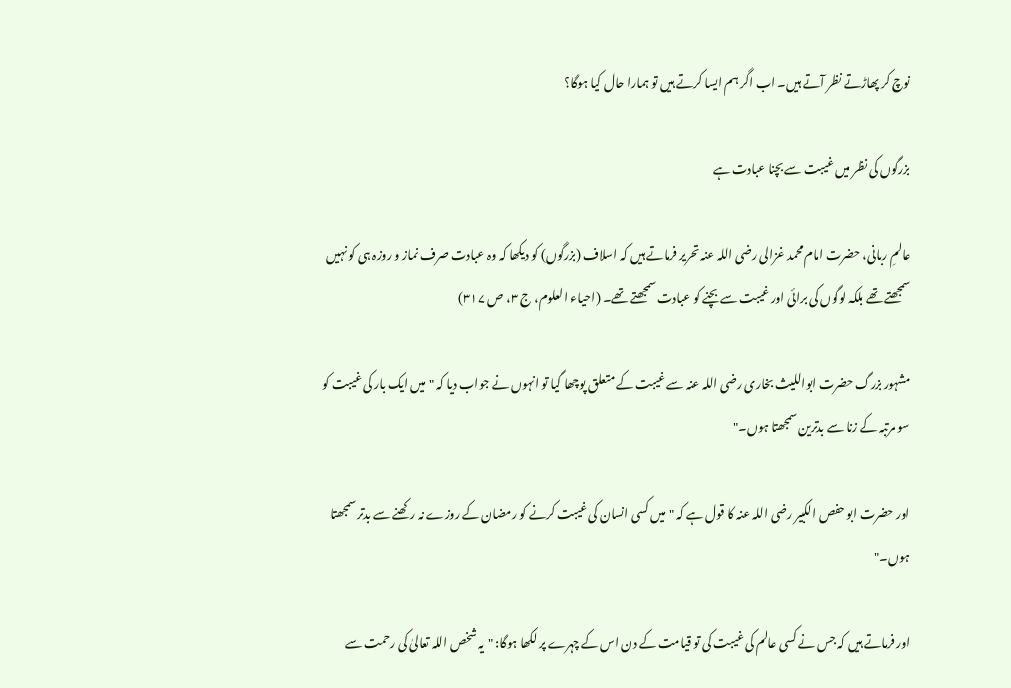نوچ کر پھاڑتے نظر آتے ہیں۔ اب اگر ہم ایسا کرتے ہیں تو ہمارا حال کیا ہوگا؟

بزرگوں کی نظر میں غیبت سے بچنا عبادت ہے

عالمِ ربانی، حضرت امام محمد غزالی رضی اللہ عنہ تحریر فرماتے ہیں کہ اسلاف (بزرگوں) کو دیکھا کہ وہ عبادت صرف نماز و روزہ ہی کو نہیں سمجھتے تھے بلکہ لوگوں کی برائی اور غیبت سے بچنے کو عبادت سمجھتے تھے۔ (احیاء العلوم، ج ۳، ص ۳۱۷)

مشہور بزرگ حضرت ابواللیث بخاری رضی اللہ عنہ سے غیبت کے متعلق پوچھا گیا تو انہوں نے جواب دیا کہ "میں ایک بار کی غیبت کو سو مرتبہ کے زنا سے بدترین سمجھتا ہوں۔"

اور حضرت ابو حفص الکبیر رضی اللہ عنہ کا قول ہے کہ "میں کسی انسان کی غیبت کرنے کو رمضان کے روزے نہ رکھنے سے بدتر سمجھتا ہوں۔"

اور فرماتے ہیں کہ جس نے کسی عالم کی غیبت کی تو قیامت کے دن اس کے چہرے پر لکھا ہوگا: "یہ شخص اللہ تعالیٰ کی رحمت سے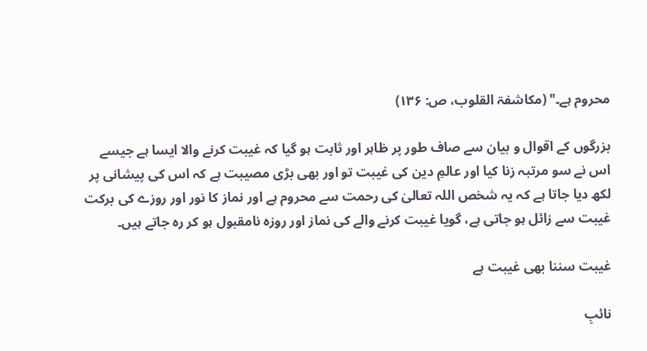محروم ہے۔" (مکاشفۃ القلوب، ص: ۱۳۶)

بزرگوں کے اقوال و بیان سے صاف طور پر ظاہر اور ثابت ہو گیا کہ غیبت کرنے والا ایسا ہے جیسے اس نے سو مرتبہ زنا کیا اور عالمِ دین کی غیبت تو اور بھی بڑی مصیبت ہے کہ اس کی پیشانی پر لکھ دیا جاتا ہے کہ یہ شخص اللہ تعالیٰ کی رحمت سے محروم ہے اور نماز کا نور اور روزے کی برکت غیبت سے زائل ہو جاتی ہے، گویا غیبت کرنے والے کی نماز اور روزہ نامقبول ہو کر رہ جاتے ہیں۔

غیبت سننا بھی غیبت ہے

نائبِ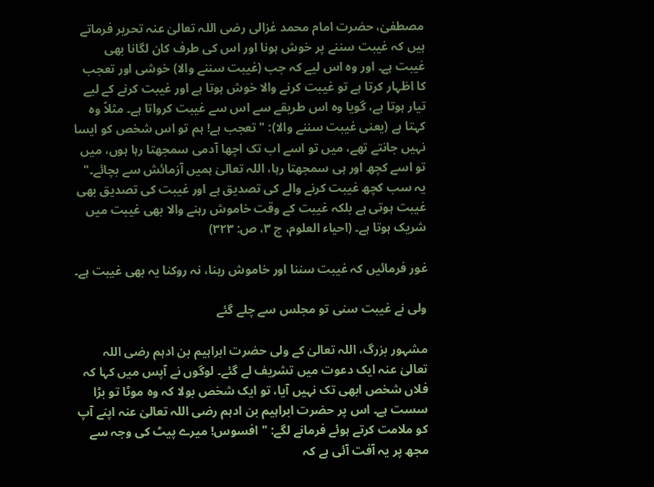مصطفیٰ، حضرت امام محمد غزالی رضی اللہ تعالیٰ عنہ تحریر فرماتے ہیں کہ غیبت سننے پر خوش ہونا اور اس کی طرف کان لگانا بھی غیبت ہے۔ اور وہ اس لیے کہ جب (غیبت سننے والا) خوشی اور تعجب کا اظہار کرتا ہے تو غیبت کرنے والا خوش ہوتا ہے اور غیبت کرنے کے لیے تیار ہوتا ہے، گویا وہ اس طریقے سے اس سے غیبت کرواتا ہے۔ مثلاً وہ کہتا ہے (یعنی غیبت سننے والا): "تعجب ہے! ہم تو اس شخص کو ایسا نہیں جانتے تھے، میں تو اسے اب تک اچھا آدمی سمجھتا رہا ہوں، میں تو اسے کچھ اور ہی سمجھتا رہا، اللہ تعالیٰ ہمیں آزمائش سے بچائے۔" یہ سب کچھ غیبت کرنے والے کی تصدیق ہے اور غیبت کی تصدیق بھی غیبت ہوتی ہے بلکہ غیبت کے وقت خاموش رہنے والا بھی غیبت میں شریک ہوتا ہے۔ (احیاء العلوم، ج ۳، ص: ۳۲۳)

غور فرمائیں کہ غیبت سننا اور خاموش رہنا، نہ روکنا یہ بھی غیبت ہے۔

ولی نے غیبت سنی تو مجلس سے چلے گئے

مشہور بزرگ، اللہ تعالیٰ کے ولی حضرت ابراہیم بن ادہم رضی اللہ تعالیٰ عنہ ایک دعوت میں تشریف لے گئے۔ لوگوں نے آپس میں کہا کہ فلاں شخص ابھی تک نہیں آیا، تو ایک شخص بولا کہ وہ موٹا تو بڑا سست ہے۔ اس پر حضرت ابراہیم بن ادہم رضی اللہ تعالیٰ عنہ اپنے آپ کو ملامت کرتے ہوئے فرمانے لگے: "افسوس! میرے پیٹ کی وجہ سے مجھ پر یہ آفت آئی ہے کہ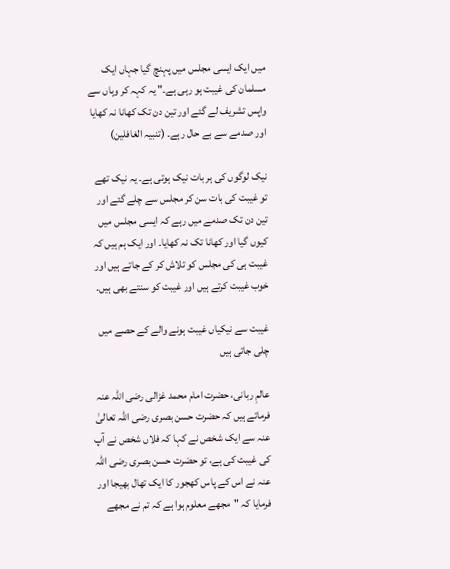میں ایک ایسی مجلس میں پہنچ گیا جہاں ایک مسلمان کی غیبت ہو رہی ہے۔" یہ کہہ کر وہاں سے واپس تشریف لے گئے اور تین دن تک کھانا نہ کھایا اور صدمے سے بے حال رہے۔ (تنبیہ الغافلین)

نیک لوگوں کی ہر بات نیک ہوتی ہے۔ یہ نیک تھے تو غیبت کی بات سن کر مجلس سے چلے گئے اور تین دن تک صدمے میں رہے کہ ایسی مجلس میں کیوں گیا اور کھانا تک نہ کھایا۔ اور ایک ہم ہیں کہ غیبت ہی کی مجلس کو تلاش کر کے جاتے ہیں اور خوب غیبت کرتے ہیں اور غیبت کو سنتے بھی ہیں۔

غیبت سے نیکیاں غیبت ہونے والے کے حصے میں چلی جاتی ہیں

عالمِ ربانی، حضرت امام محمد غزالی رضی اللہ عنہ فرماتے ہیں کہ حضرت حسن بصری رضی اللہ تعالیٰ عنہ سے ایک شخص نے کہا کہ فلاں شخص نے آپ کی غیبت کی ہے، تو حضرت حسن بصری رضی اللہ عنہ نے اس کے پاس کھجور کا ایک تھال بھیجا اور فرمایا کہ "مجھے معلوم ہوا ہے کہ تم نے مجھے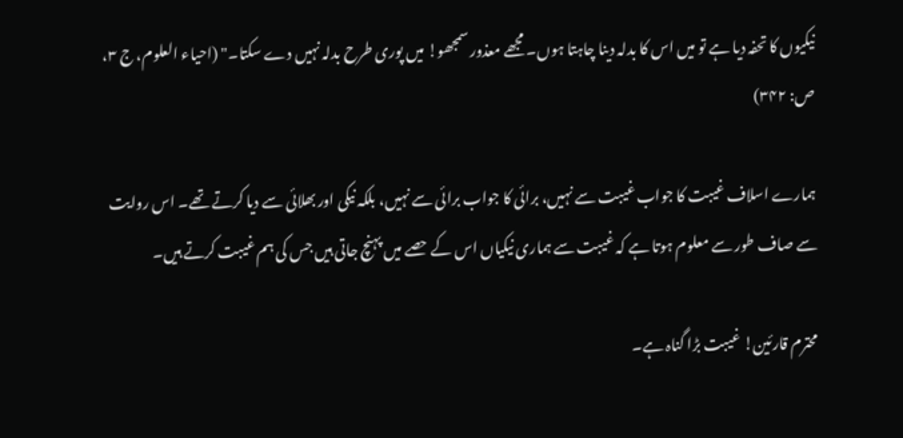نیکیوں کا تحفہ دیا ہے تو میں اس کا بدلہ دینا چاہتا ہوں۔ مجھے معذور سمجھو! میں پوری طرح بدلہ نہیں دے سکتا۔" (احیاء العلوم، ج ۳، ص: ۳۴۲)

ہمارے اسلاف غیبت کا جواب غیبت سے نہیں، برائی کا جواب برائی سے نہیں، بلکہ نیکی اور بھلائی سے دیا کرتے تھے۔ اس روایت سے صاف طور سے معلوم ہوتا ہے کہ غیبت سے ہماری نیکیاں اس کے حصے میں پہنچ جاتی ہیں جس کی ہم غیبت کرتے ہیں۔

محترم قارئین! غیبت بڑا گناہ ہے۔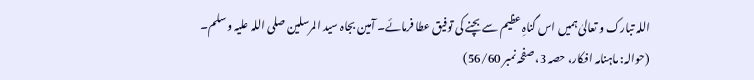اللہ تبارک و تعالیٰ ہمیں اس گناہِ عظیم سے بچنے کی توفیق عطا فرمائے۔ آمین بجاہ سید المرسلین صلی اللہ علیہ وسلم۔
(حوالہ: ماہنامہ افکار، حصہ 3، صفحہ نمبر 56/60)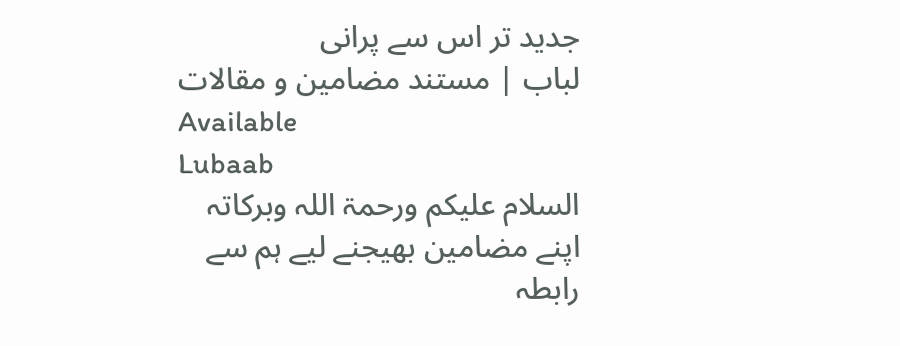جدید تر اس سے پرانی
لباب | مستند مضامین و مقالات
Available
Lubaab
السلام علیکم ورحمۃ اللہ وبرکاتہ
اپنے مضامین بھیجنے لیے ہم سے رابطہ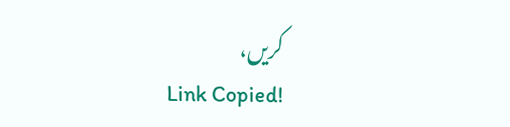کریں،
Link Copied!